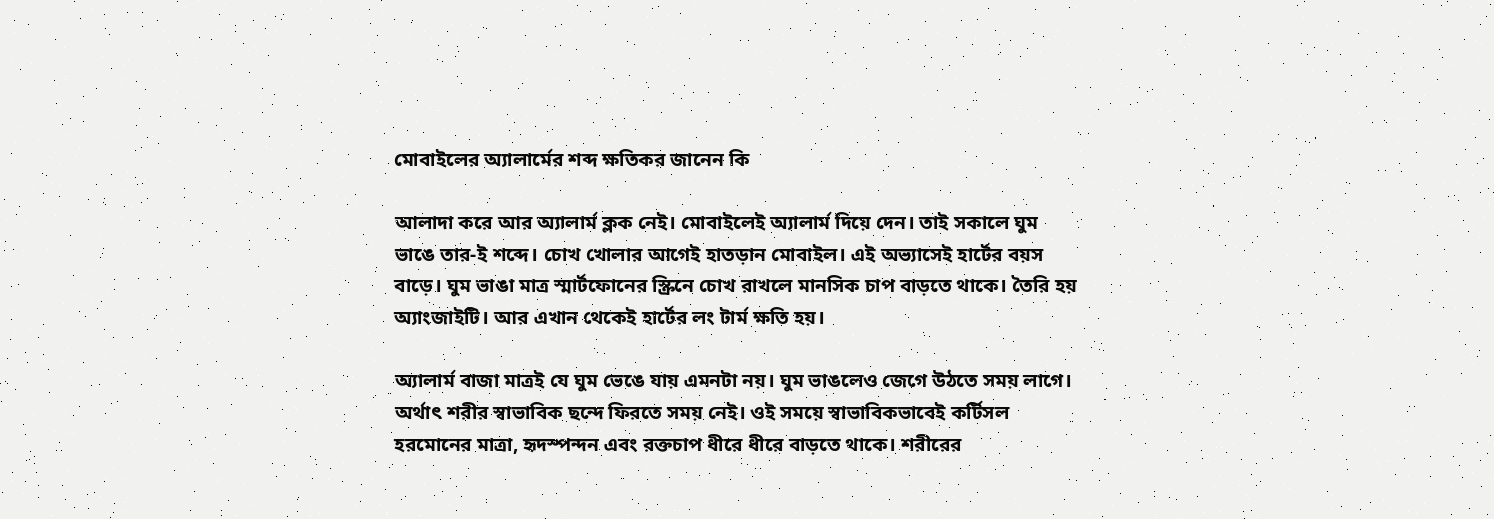মোবাইলের অ্যালার্মের শব্দ ক্ষতিকর জানেন কি

আলাদা করে আর অ্যালার্ম ক্লক নেই। মোবাইলেই অ্যালার্ম দিয়ে দেন। তাই সকালে ঘুম ভাঙে তার-ই শব্দে। চোখ খোলার আগেই হাতড়ান মোবাইল। এই অভ্যাসেই হার্টের বয়স বাড়ে। ঘুম ভাঙা মাত্র স্মার্টফোনের স্ক্রিনে চোখ রাখলে মানসিক চাপ বাড়তে থাকে। তৈরি হয় অ্যাংজাইটি। আর এখান থেকেই হার্টের লং টার্ম ক্ষতি হয়।

অ্যালার্ম বাজা মাত্রই যে ঘুম ভেঙে যায় এমনটা নয়। ঘুম ভাঙলেও জেগে উঠতে সময় লাগে। অর্থাৎ শরীর স্বাভাবিক ছন্দে ফিরতে সময় নেই। ওই সময়ে স্বাভাবিকভাবেই কর্টিসল হরমোনের মাত্রা, হৃদস্পন্দন এবং রক্তচাপ ধীরে ধীরে বাড়তে থাকে। শরীরের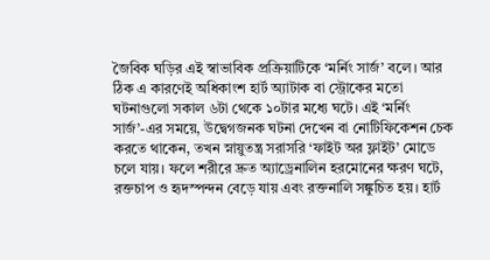জৈবিক ঘড়ির এই স্বাভাবিক প্রক্রিয়াটিকে ‘মর্নিং সার্জ’ বলে। আর ঠিক এ কারণেই অধিকাংশ হার্ট অ্যাটাক বা স্ট্রোকের মতো ঘটনাগুলো সকাল ৬টা থেকে ১০টার মধ্যে ঘটে। এই ‘মর্নিং সার্জ’-এর সময়ে, উদ্বেগজনক ঘটনা দেখেন বা নোটিফিকেশন চেক করতে থাকেন, তখন স্নায়ুতন্ত্র সরাসরি ‘ফাইট অর ফ্লাইট’ মোডে চলে যায়। ফলে শরীরে দ্রুত অ্যাড্রেনালিন হরমোনের ক্ষরণ ঘটে, রক্তচাপ ও হৃদস্পন্দন বেড়ে যায় এবং রক্তনালি সঙ্কুচিত হয়। হার্ট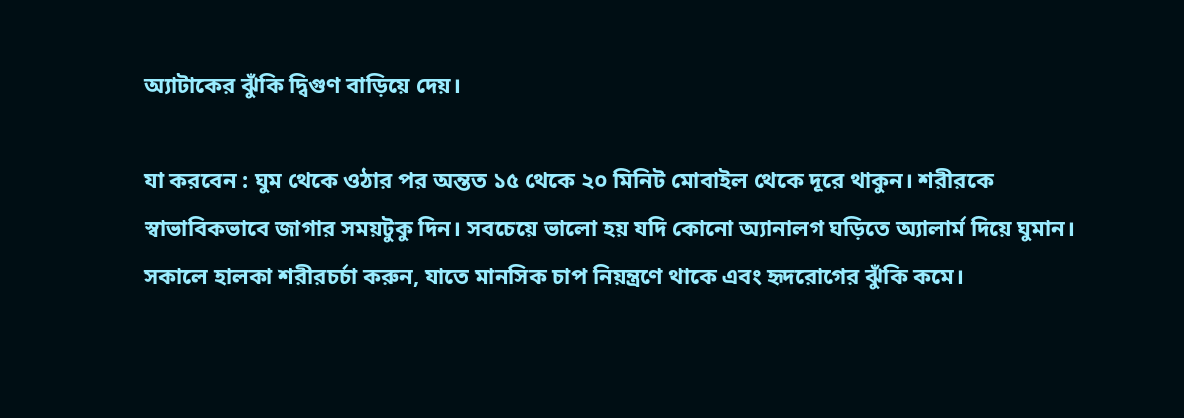অ্যাটাকের ঝুঁকি দ্বিগুণ বাড়িয়ে দেয়।

যা করবেন : ঘুম থেকে ওঠার পর অন্তত ১৫ থেকে ২০ মিনিট মোবাইল থেকে দূরে থাকুন। শরীরকে স্বাভাবিকভাবে জাগার সময়টুকু দিন। সবচেয়ে ভালো হয় যদি কোনো অ্যানালগ ঘড়িতে অ্যালার্ম দিয়ে ঘুমান। সকালে হালকা শরীরচর্চা করুন, যাতে মানসিক চাপ নিয়ন্ত্রণে থাকে এবং হৃদরোগের ঝুঁকি কমে।